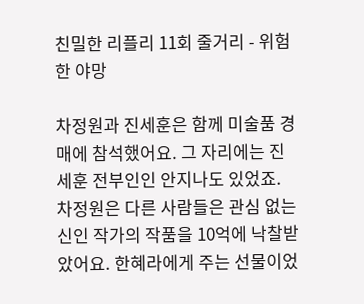친밀한 리플리 11회 줄거리 - 위험한 야망

차정원과 진세훈은 함께 미술품 경매에 참석했어요. 그 자리에는 진세훈 전부인인 안지나도 있었죠. 차정원은 다른 사람들은 관심 없는 신인 작가의 작품을 10억에 낙찰받았어요. 한혜라에게 주는 선물이었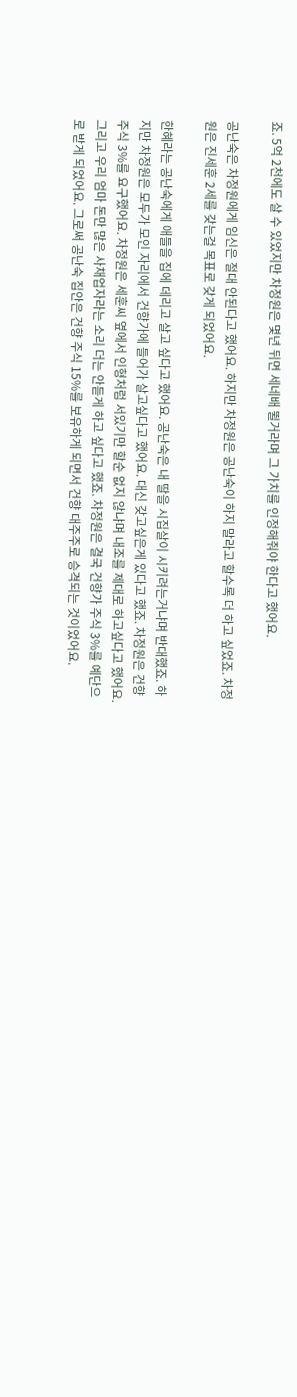죠. 5억 2천에도 살 수 있었지만 차정원은 몇년 뒤면 세네배 뛸거라며 그 가치를 인정해줘야 한다고 했어요.

공난숙은 차정원에게 임신은 절대 안된다고 했어요. 하지만 차정원은 공난숙이 하지 말라고 할수록 더 하고 싶었죠. 차정원은 진세훈 2세를 갖는걸 목표로 갖게 되었어요.

한혜라는 공난숙에게 애들을 집에 데리고 살고 싶다고 했어요. 공난숙은 내 딸을 시집살이 시키려는거냐며 반대했죠. 하지만 차정원은 모두가 모인 자리에서 건향가에 들어가 살고싶다고 했어요. 대신 갖고싶은게 있다고 했죠. 차정원은 건향 주식 3%를 요구했어요. 차정원은 세훈씨 옆에서 인형처럼 서있기만 할순 없지 않냐며 내조를 제대로 하고싶다고 했어요. 그리고 우리 엄마 돈만 많은 사채업자라는 소리 더는 안듣게 하고 싶다고 했죠. 차정원은 결국 건향가 주식 3%를 예단으로 받게 되었어요. 그로써 공난숙 집안은 건향 주식 15%를 보유하게 되면서 건향 대주주로 승격되는 것이었어요.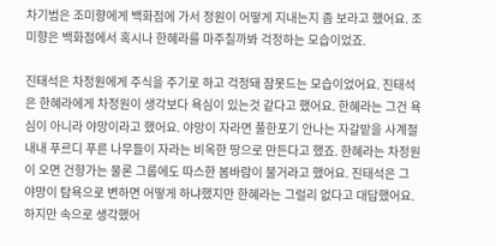차기범은 조미향에게 백화점에 가서 정원이 어떻게 지내는지 좀 보라고 했어요. 조미향은 백화점에서 혹시나 한혜라를 마주칠까봐 걱정하는 모습이었죠.

진태석은 차정원에게 주식을 주기로 하고 걱정돼 잠못드는 모습이었어요. 진태석은 한혜라에게 차정원이 생각보다 욕심이 있는것 같다고 했어요. 한혜라는 그건 욕심이 아니라 야망이라고 했어요. 야망이 자라면 풀한포기 안나는 자갈밭을 사계절 내내 푸르디 푸른 나무들이 자라는 비옥한 땅으로 만든다고 했죠. 한혜라는 차정원이 오면 건향가는 물론 그룹에도 따스한 봄바람이 불거라고 했어요. 진태석은 그 야망이 탐욕으로 변하면 어떻게 하냐했지만 한혜라는 그럴리 없다고 대답했어요. 하지만 속으로 생각했어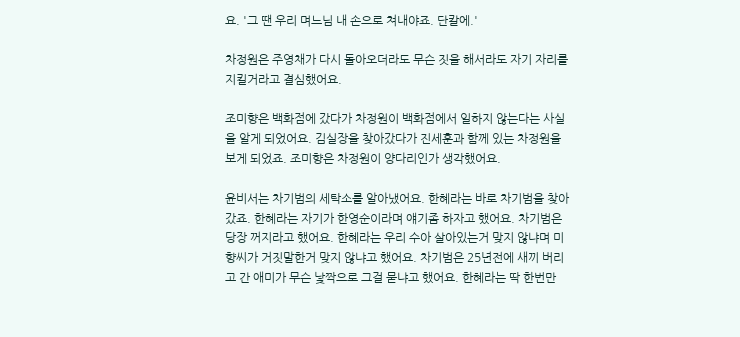요. '그 땐 우리 며느님 내 손으로 쳐내야죠. 단칼에.'

차정원은 주영채가 다시 돌아오더라도 무슨 짓을 해서라도 자기 자리를 지킬거라고 결심했어요.

조미향은 백화점에 갔다가 차정원이 백화점에서 일하지 않는다는 사실을 알게 되었어요. 김실장을 찾아갔다가 진세훈과 함께 있는 차정원을 보게 되었죠. 조미향은 차정원이 양다리인가 생각했어요.

윤비서는 차기범의 세탁소를 알아냈어요. 한혜라는 바로 차기범을 찾아갔죠. 한혜라는 자기가 한영순이라며 얘기좀 하자고 했어요. 차기범은 당장 꺼지라고 했어요. 한혜라는 우리 수아 살아있는거 맞지 않냐며 미향씨가 거짓말한거 맞지 않냐고 했어요. 차기범은 25년전에 새끼 버리고 간 애미가 무슨 낯짝으로 그걸 묻냐고 했어요. 한혜라는 딱 한번만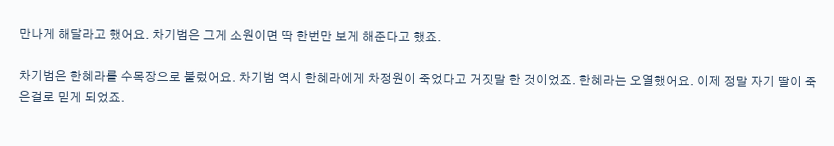만나게 해달라고 했어요. 차기범은 그게 소원이면 딱 한번만 보게 해준다고 했죠.

차기범은 한혜라를 수목장으로 불렀어요. 차기범 역시 한혜라에게 차정원이 죽었다고 거짓말 한 것이었죠. 한혜라는 오열했어요. 이제 정말 자기 딸이 죽은걸로 믿게 되었죠.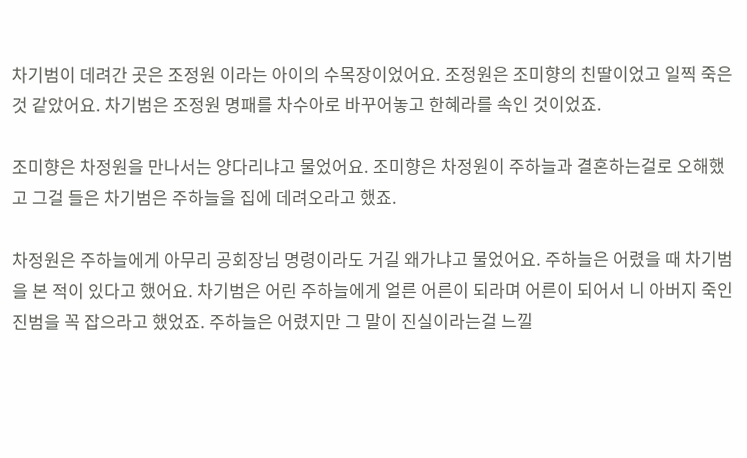차기범이 데려간 곳은 조정원 이라는 아이의 수목장이었어요. 조정원은 조미향의 친딸이었고 일찍 죽은 것 같았어요. 차기범은 조정원 명패를 차수아로 바꾸어놓고 한혜라를 속인 것이었죠.

조미향은 차정원을 만나서는 양다리냐고 물었어요. 조미향은 차정원이 주하늘과 결혼하는걸로 오해했고 그걸 들은 차기범은 주하늘을 집에 데려오라고 했죠.

차정원은 주하늘에게 아무리 공회장님 명령이라도 거길 왜가냐고 물었어요. 주하늘은 어렸을 때 차기범을 본 적이 있다고 했어요. 차기범은 어린 주하늘에게 얼른 어른이 되라며 어른이 되어서 니 아버지 죽인 진범을 꼭 잡으라고 했었죠. 주하늘은 어렸지만 그 말이 진실이라는걸 느낄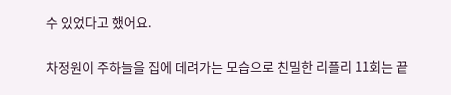수 있었다고 했어요.

차정원이 주하늘을 집에 데려가는 모습으로 친밀한 리플리 11회는 끝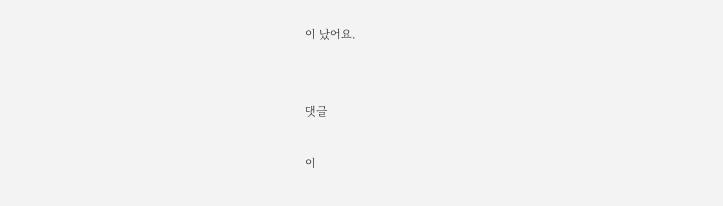이 났어요.


댓글

이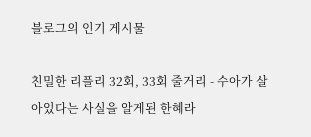블로그의 인기 게시물

친밀한 리플리 32회, 33회 줄거리 - 수아가 살아있다는 사실을 알게된 한혜라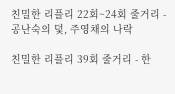친밀한 리플리 22회~24회 줄거리 - 공난숙의 덫, 주영채의 나락

친밀한 리플리 39회 줄거리 - 한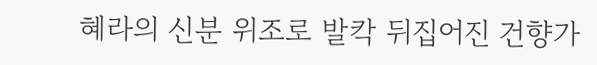혜라의 신분 위조로 발칵 뒤집어진 건향가